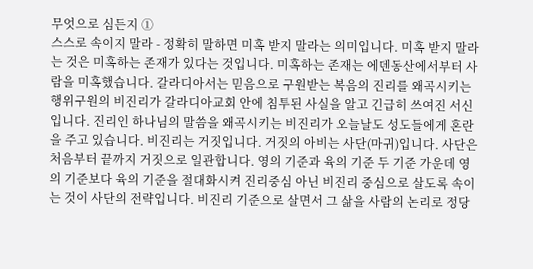무엇으로 심든지 ①
스스로 속이지 말라 - 정확히 말하면 미혹 받지 말라는 의미입니다. 미혹 받지 말라는 것은 미혹하는 존재가 있다는 것입니다. 미혹하는 존재는 에덴동산에서부터 사람을 미혹했습니다. 갈라디아서는 믿음으로 구원받는 복음의 진리를 왜곡시키는 행위구원의 비진리가 갈라디아교회 안에 침투된 사실을 알고 긴급히 쓰여진 서신입니다. 진리인 하나님의 말씀을 왜곡시키는 비진리가 오늘날도 성도들에게 혼란을 주고 있습니다. 비진리는 거짓입니다. 거짓의 아비는 사단(마귀)입니다. 사단은 처음부터 끝까지 거짓으로 일관합니다. 영의 기준과 육의 기준 두 기준 가운데 영의 기준보다 육의 기준을 절대화시켜 진리중심 아닌 비진리 중심으로 살도록 속이는 것이 사단의 전략입니다. 비진리 기준으로 살면서 그 삶을 사람의 논리로 정당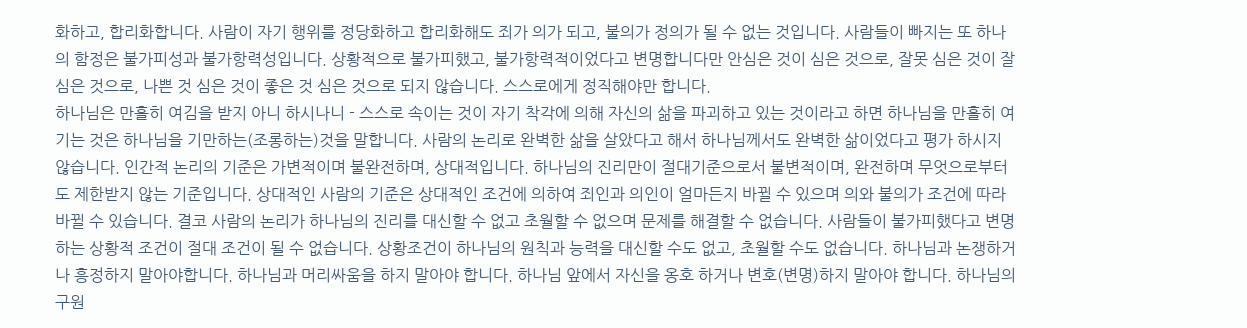화하고, 합리화합니다. 사람이 자기 행위를 정당화하고 합리화해도 죄가 의가 되고, 불의가 정의가 될 수 없는 것입니다. 사람들이 빠지는 또 하나의 함정은 불가피성과 불가항력성입니다. 상황적으로 불가피했고, 불가항력적이었다고 변명합니다만 안심은 것이 심은 것으로, 잘못 심은 것이 잘 심은 것으로, 나쁜 것 심은 것이 좋은 것 심은 것으로 되지 않습니다. 스스로에게 정직해야만 합니다.
하나님은 만홀히 여김을 받지 아니 하시나니 - 스스로 속이는 것이 자기 착각에 의해 자신의 삶을 파괴하고 있는 것이라고 하면 하나님을 만홀히 여기는 것은 하나님을 기만하는(조롱하는)것을 말합니다. 사람의 논리로 완벽한 삶을 살았다고 해서 하나님께서도 완벽한 삶이었다고 평가 하시지 않습니다. 인간적 논리의 기준은 가변적이며 불완전하며, 상대적입니다. 하나님의 진리만이 절대기준으로서 불변적이며, 완전하며 무엇으로부터도 제한받지 않는 기준입니다. 상대적인 사람의 기준은 상대적인 조건에 의하여 죄인과 의인이 얼마든지 바뀔 수 있으며 의와 불의가 조건에 따라 바뀔 수 있습니다. 결코 사람의 논리가 하나님의 진리를 대신할 수 없고 초월할 수 없으며 문제를 해결할 수 없습니다. 사람들이 불가피했다고 변명하는 상황적 조건이 절대 조건이 될 수 없습니다. 상황조건이 하나님의 원칙과 능력을 대신할 수도 없고, 초월할 수도 없습니다. 하나님과 논쟁하거나 흥정하지 말아야합니다. 하나님과 머리싸움을 하지 말아야 합니다. 하나님 앞에서 자신을 옹호 하거나 변호(변명)하지 말아야 합니다. 하나님의 구원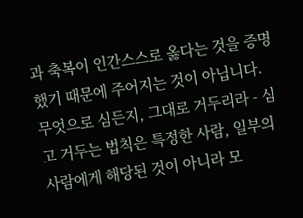과 축복이 인간스스로 옳다는 것을 증명했기 때문에 주어지는 것이 아닙니다.
무엇으로 심든지, 그대로 거두리라 - 심고 거두는 법칙은 특정한 사람, 일부의 사람에게 해당된 것이 아니라 모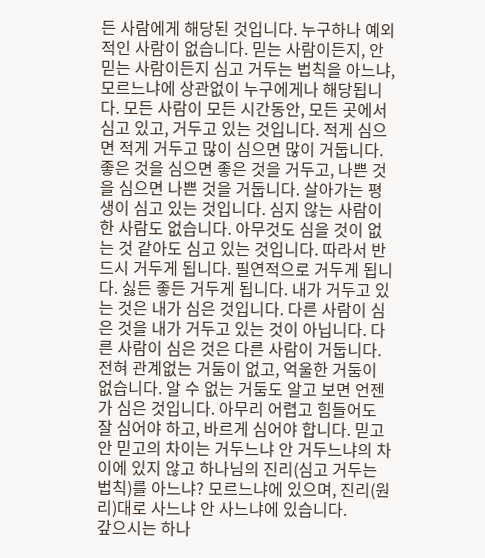든 사람에게 해당된 것입니다. 누구하나 예외적인 사람이 없습니다. 믿는 사람이든지, 안 믿는 사람이든지 심고 거두는 법칙을 아느냐, 모르느냐에 상관없이 누구에게나 해당됩니다. 모든 사람이 모든 시간동안, 모든 곳에서 심고 있고, 거두고 있는 것입니다. 적게 심으면 적게 거두고 많이 심으면 많이 거둡니다. 좋은 것을 심으면 좋은 것을 거두고, 나쁜 것을 심으면 나쁜 것을 거둡니다. 살아가는 평생이 심고 있는 것입니다. 심지 않는 사람이 한 사람도 없습니다. 아무것도 심을 것이 없는 것 같아도 심고 있는 것입니다. 따라서 반드시 거두게 됩니다. 필연적으로 거두게 됩니다. 싫든 좋든 거두게 됩니다. 내가 거두고 있는 것은 내가 심은 것입니다. 다른 사람이 심은 것을 내가 거두고 있는 것이 아닙니다. 다른 사람이 심은 것은 다른 사람이 거둡니다. 전혀 관계없는 거둠이 없고, 억울한 거둠이 없습니다. 알 수 없는 거둠도 알고 보면 언젠가 심은 것입니다. 아무리 어렵고 힘들어도 잘 심어야 하고, 바르게 심어야 합니다. 믿고 안 믿고의 차이는 거두느냐 안 거두느냐의 차이에 있지 않고 하나님의 진리(심고 거두는 법칙)를 아느냐? 모르느냐에 있으며, 진리(원리)대로 사느냐 안 사느냐에 있습니다.
갚으시는 하나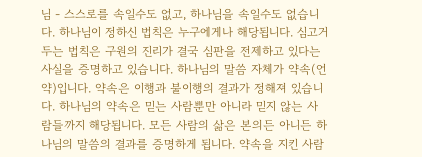님 - 스스로를 속일수도 없고, 하나님을 속일수도 없습니다. 하나님이 정하신 법칙은 누구에게나 해당됩니다. 심고거두는 법칙은 구원의 진리가 결국 심판을 전제하고 있다는 사실을 증명하고 있습니다. 하나님의 말씀 자체가 약속(언약)입니다. 약속은 이행과 불이행의 결과가 정해져 있습니다. 하나님의 약속은 믿는 사람뿐만 아니라 믿지 않는 사람들까지 해당됩니다. 모든 사람의 삶은 본의든 아니든 하나님의 말씀의 결과를 증명하게 됩니다. 약속을 지킨 사람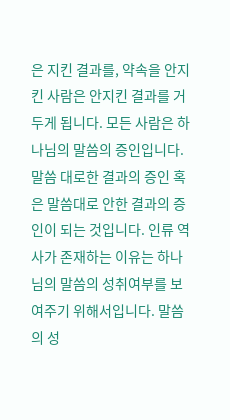은 지킨 결과를, 약속을 안지킨 사람은 안지킨 결과를 거두게 됩니다. 모든 사람은 하나님의 말씀의 증인입니다. 말씀 대로한 결과의 증인 혹은 말씀대로 안한 결과의 증인이 되는 것입니다. 인류 역사가 존재하는 이유는 하나님의 말씀의 성취여부를 보여주기 위해서입니다. 말씀의 성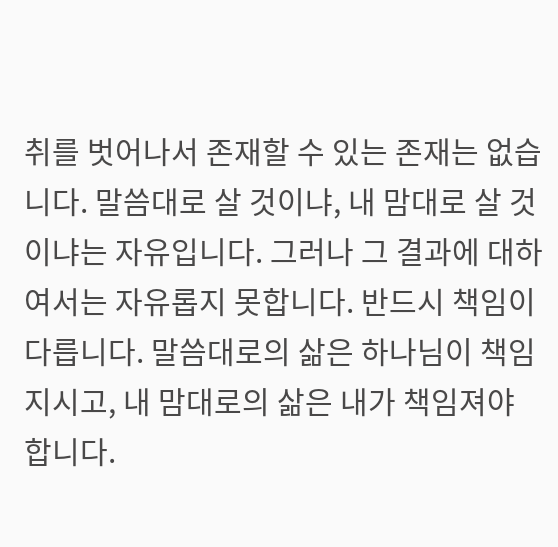취를 벗어나서 존재할 수 있는 존재는 없습니다. 말씀대로 살 것이냐, 내 맘대로 살 것이냐는 자유입니다. 그러나 그 결과에 대하여서는 자유롭지 못합니다. 반드시 책임이 다릅니다. 말씀대로의 삶은 하나님이 책임지시고, 내 맘대로의 삶은 내가 책임져야 합니다.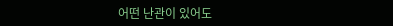어떤 난관이 있어도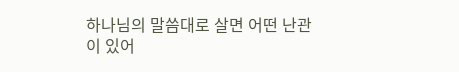하나님의 말씀대로 살면 어떤 난관이 있어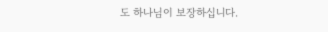도 하나님이 보장하십니다.